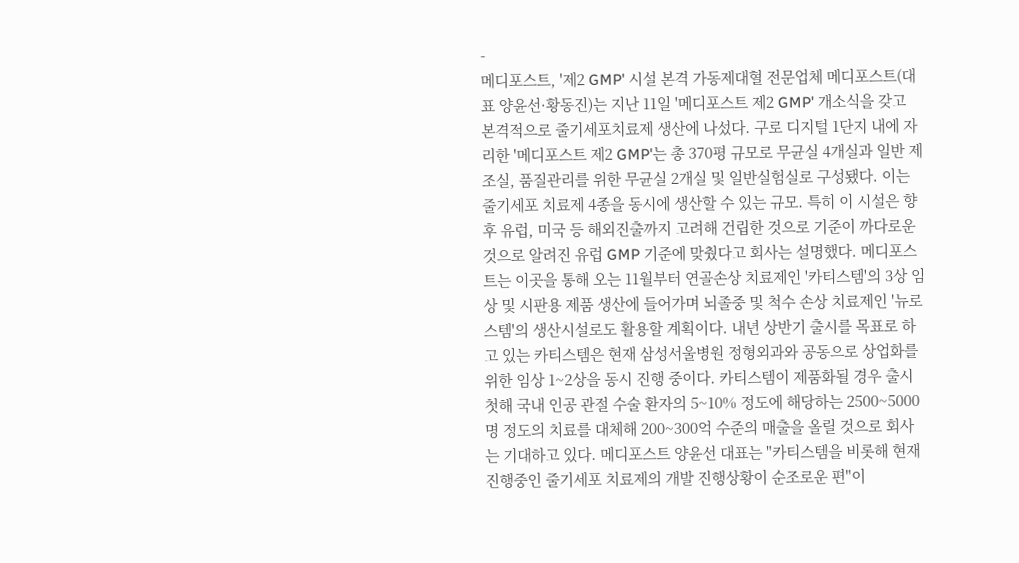-
메디포스트, '제2 GMP' 시설 본격 가동제대혈 전문업체 메디포스트(대표 양윤선·황동진)는 지난 11일 '메디포스트 제2 GMP' 개소식을 갖고 본격적으로 줄기세포치료제 생산에 나섰다. 구로 디지털 1단지 내에 자리한 '메디포스트 제2 GMP'는 총 370평 규모로 무균실 4개실과 일반 제조실, 품질관리를 위한 무균실 2개실 및 일반실험실로 구성됐다. 이는 줄기세포 치료제 4종을 동시에 생산할 수 있는 규모. 특히 이 시설은 향후 유럽, 미국 등 해외진출까지 고려해 건립한 것으로 기준이 까다로운 것으로 알려진 유럽 GMP 기준에 맞췄다고 회사는 설명했다. 메디포스트는 이곳을 통해 오는 11월부터 연골손상 치료제인 '카티스템'의 3상 임상 및 시판용 제품 생산에 들어가며 뇌졸중 및 척수 손상 치료제인 '뉴로스템'의 생산시설로도 활용할 계획이다. 내년 상반기 출시를 목표로 하고 있는 카티스템은 현재 삼성서울병원 정형외과와 공동으로 상업화를 위한 임상 1~2상을 동시 진행 중이다. 카티스템이 제품화될 경우 출시 첫해 국내 인공 관절 수술 환자의 5~10% 정도에 해당하는 2500~5000명 정도의 치료를 대체해 200~300억 수준의 매출을 올릴 것으로 회사는 기대하고 있다. 메디포스트 양윤선 대표는 "카티스템을 비롯해 현재 진행중인 줄기세포 치료제의 개발 진행상황이 순조로운 편"이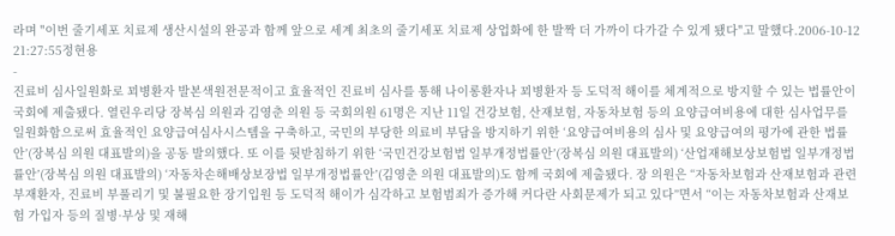라며 "이번 줄기세포 치료제 생산시설의 완공과 함께 앞으로 세계 최초의 줄기세포 치료제 상업화에 한 발짝 더 가까이 다가갈 수 있게 됐다"고 말했다.2006-10-12 21:27:55정현용
-
진료비 심사일원화로 꾀병환자 발본색원전문적이고 효율적인 진료비 심사를 통해 나이롱환자나 꾀병환자 등 도덕적 해이를 체계적으로 방지할 수 있는 법률안이 국회에 제출됐다. 열린우리당 장복심 의원과 김영춘 의원 등 국회의원 61명은 지난 11일 건강보험, 산재보험, 자동차보험 등의 요양급여비용에 대한 심사업무를 일원화함으로써 효율적인 요양급여심사시스템을 구축하고, 국민의 부당한 의료비 부담을 방지하기 위한 ‘요양급여비용의 심사 및 요양급여의 평가에 관한 법률안’(장복심 의원 대표발의)을 공동 발의했다. 또 이를 뒷받침하기 위한 ‘국민건강보험법 일부개정법률안’(장복심 의원 대표발의) ‘산업재해보상보험법 일부개정법률안’(장복심 의원 대표발의) ‘자동차손해배상보장법 일부개정법률안’(김영춘 의원 대표발의)도 함께 국회에 제출됐다. 장 의원은 “자동차보험과 산재보험과 관련 부재환자, 진료비 부풀리기 및 불필요한 장기입원 등 도덕적 해이가 심각하고 보험범죄가 증가해 커다란 사회문제가 되고 있다”면서 “이는 자동차보험과 산재보험 가입자 등의 질병·부상 및 재해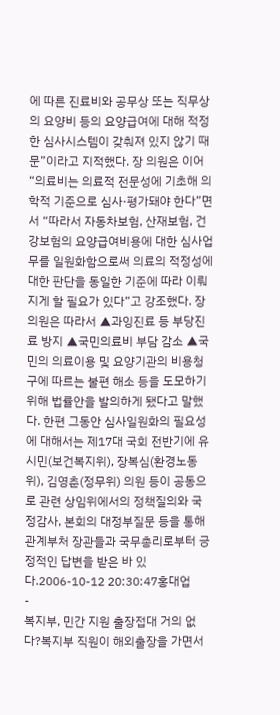에 따른 진료비와 공무상 또는 직무상의 요양비 등의 요양급여에 대해 적정한 심사시스템이 갖춰져 있지 않기 때문”이라고 지적했다. 장 의원은 이어 “의료비는 의료적 전문성에 기초해 의학적 기준으로 심사·평가돼야 한다”면서 “따라서 자동차보험, 산재보험, 건강보험의 요양급여비용에 대한 심사업무를 일원화함으로써 의료의 적정성에 대한 판단을 동일한 기준에 따라 이뤄지게 할 필요가 있다”고 강조했다. 장 의원은 따라서 ▲과잉진료 등 부당진료 방지 ▲국민의료비 부담 감소 ▲국민의 의료이용 및 요양기관의 비용청구에 따르는 불편 해소 등을 도모하기 위해 법률안을 발의하게 됐다고 말했다. 한편 그동안 심사일원화의 필요성에 대해서는 제17대 국회 전반기에 유시민(보건복지위), 장복심(환경노동위), 김영춘(정무위) 의원 등이 공동으로 관련 상임위에서의 정책질의와 국정감사, 본회의 대정부질문 등을 통해 관계부처 장관들과 국무총리로부터 긍정적인 답변을 받은 바 있다.2006-10-12 20:30:47홍대업
-
복지부, 민간 지원 출장접대 거의 없다?복지부 직원이 해외출장을 가면서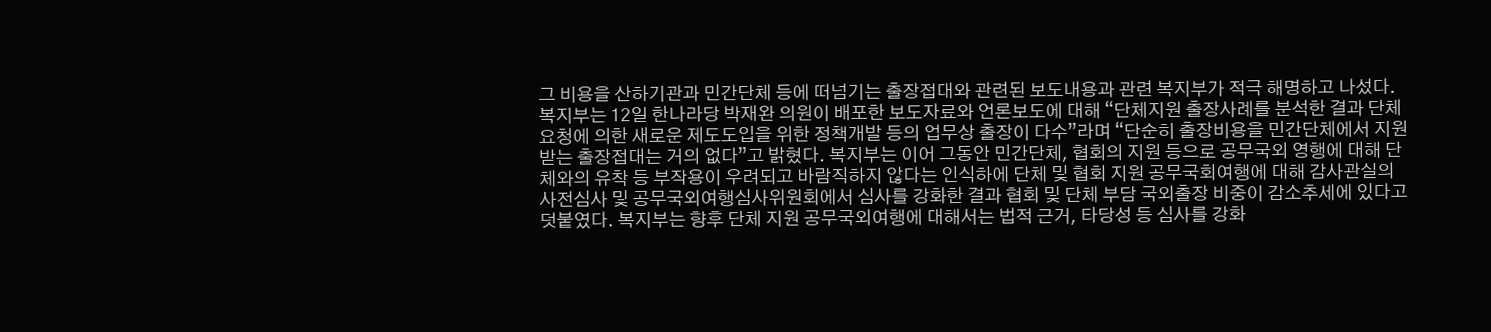그 비용을 산하기관과 민간단체 등에 떠넘기는 출장접대와 관련된 보도내용과 관련 복지부가 적극 해명하고 나섰다. 복지부는 12일 한나라당 박재완 의원이 배포한 보도자료와 언론보도에 대해 “단체지원 출장사례를 분석한 결과 단체 요청에 의한 새로운 제도도입을 위한 정책개발 등의 업무상 출장이 다수”라며 “단순히 출장비용을 민간단체에서 지원받는 출장접대는 거의 없다”고 밝혔다. 복지부는 이어 그동안 민간단체, 협회의 지원 등으로 공무국외 영행에 대해 단체와의 유착 등 부작용이 우려되고 바람직하지 않다는 인식하에 단체 및 협회 지원 공무국회여행에 대해 감사관실의 사전심사 및 공무국외여행심사위원회에서 심사를 강화한 결과 협회 및 단체 부담 국외출장 비중이 감소추세에 있다고 덧붙였다. 복지부는 향후 단체 지원 공무국외여행에 대해서는 법적 근거, 타당성 등 심사를 강화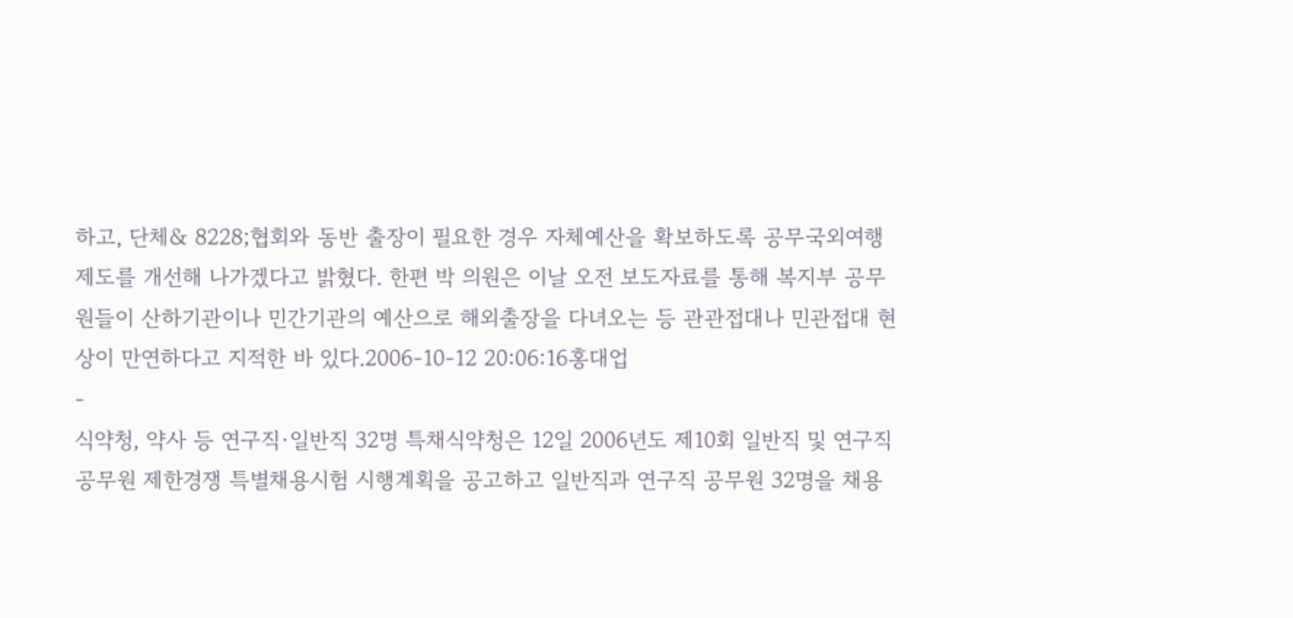하고, 단체& 8228;협회와 동반 출장이 필요한 경우 자체예산을 확보하도록 공무국외여행 제도를 개선해 나가겠다고 밝혔다. 한편 박 의원은 이날 오전 보도자료를 통해 복지부 공무원들이 산하기관이나 민간기관의 예산으로 해외출장을 다녀오는 등 관관접대나 민관접대 현상이 만연하다고 지적한 바 있다.2006-10-12 20:06:16홍대업
-
식약청, 약사 등 연구직·일반직 32명 특채식약청은 12일 2006년도 제10회 일반직 및 연구직공무원 제한경쟁 특별채용시험 시행계획을 공고하고 일반직과 연구직 공무원 32명을 채용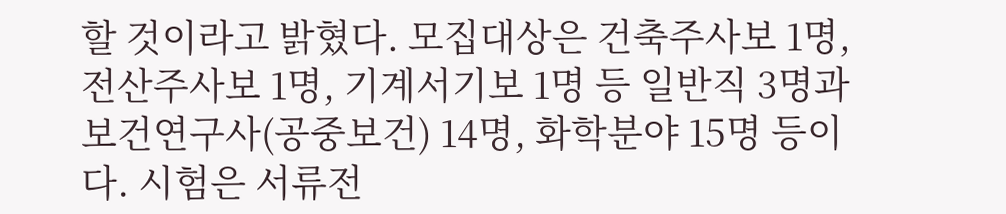할 것이라고 밝혔다. 모집대상은 건축주사보 1명, 전산주사보 1명, 기계서기보 1명 등 일반직 3명과 보건연구사(공중보건) 14명, 화학분야 15명 등이다. 시험은 서류전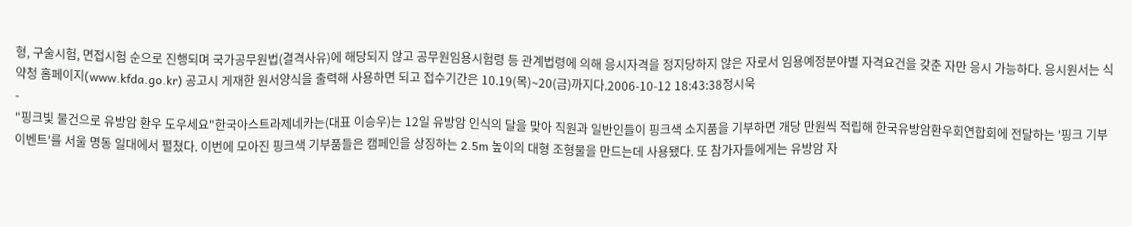형, 구술시험, 면접시험 순으로 진행되며 국가공무원법(결격사유)에 해당되지 않고 공무원임용시험령 등 관계법령에 의해 응시자격을 정지당하지 않은 자로서 임용예정분야별 자격요건을 갖춘 자만 응시 가능하다. 응시원서는 식약청 홈페이지(www.kfda.go.kr) 공고시 게재한 원서양식을 출력해 사용하면 되고 접수기간은 10.19(목)∼20(금)까지다.2006-10-12 18:43:38정시욱
-
"핑크빛 물건으로 유방암 환우 도우세요"한국아스트라제네카는(대표 이승우)는 12일 유방암 인식의 달을 맞아 직원과 일반인들이 핑크색 소지품을 기부하면 개당 만원씩 적립해 한국유방암환우회연합회에 전달하는 '핑크 기부 이벤트'를 서울 명동 일대에서 펼쳤다. 이번에 모아진 핑크색 기부품들은 캠페인을 상징하는 2.5m 높이의 대형 조형물을 만드는데 사용됐다. 또 참가자들에게는 유방암 자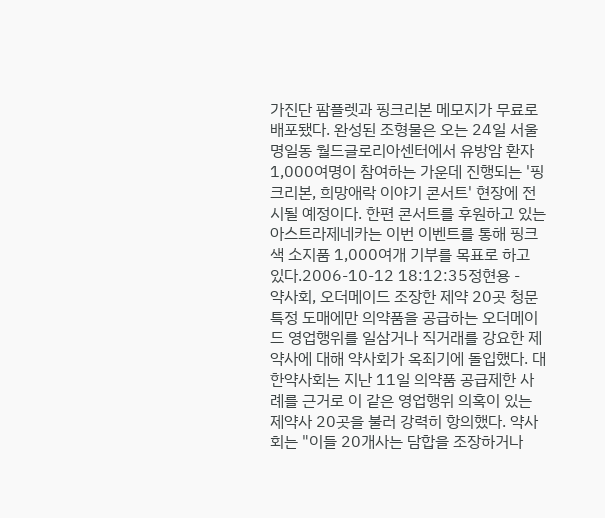가진단 팜플렛과 핑크리본 메모지가 무료로 배포됐다. 완성된 조형물은 오는 24일 서울 명일동 월드글로리아센터에서 유방암 환자 1,000여명이 참여하는 가운데 진행되는 '핑크리본, 희망애락 이야기 콘서트' 현장에 전시될 예정이다. 한편 콘서트를 후원하고 있는 아스트라제네카는 이번 이벤트를 통해 핑크색 소지품 1,000여개 기부를 목표로 하고 있다.2006-10-12 18:12:35정현용 -
약사회, 오더메이드 조장한 제약 20곳 청문특정 도매에만 의약품을 공급하는 오더메이드 영업행위를 일삼거나 직거래를 강요한 제약사에 대해 약사회가 옥죄기에 돌입했다. 대한약사회는 지난 11일 의약품 공급제한 사례를 근거로 이 같은 영업행위 의혹이 있는 제약사 20곳을 불러 강력히 항의했다. 약사회는 "이들 20개사는 담합을 조장하거나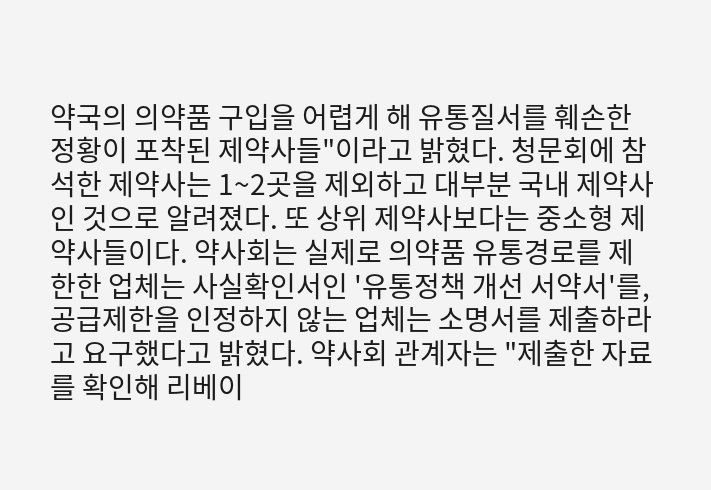약국의 의약품 구입을 어렵게 해 유통질서를 훼손한 정황이 포착된 제약사들"이라고 밝혔다. 청문회에 참석한 제약사는 1~2곳을 제외하고 대부분 국내 제약사인 것으로 알려졌다. 또 상위 제약사보다는 중소형 제약사들이다. 약사회는 실제로 의약품 유통경로를 제한한 업체는 사실확인서인 '유통정책 개선 서약서'를, 공급제한을 인정하지 않는 업체는 소명서를 제출하라고 요구했다고 밝혔다. 약사회 관계자는 "제출한 자료를 확인해 리베이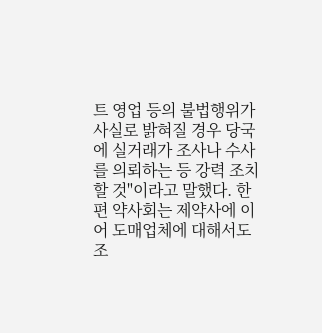트 영업 등의 불법행위가 사실로 밝혀질 경우 당국에 실거래가 조사나 수사를 의뢰하는 등 강력 조치할 것"이라고 말했다. 한편 약사회는 제약사에 이어 도매업체에 대해서도 조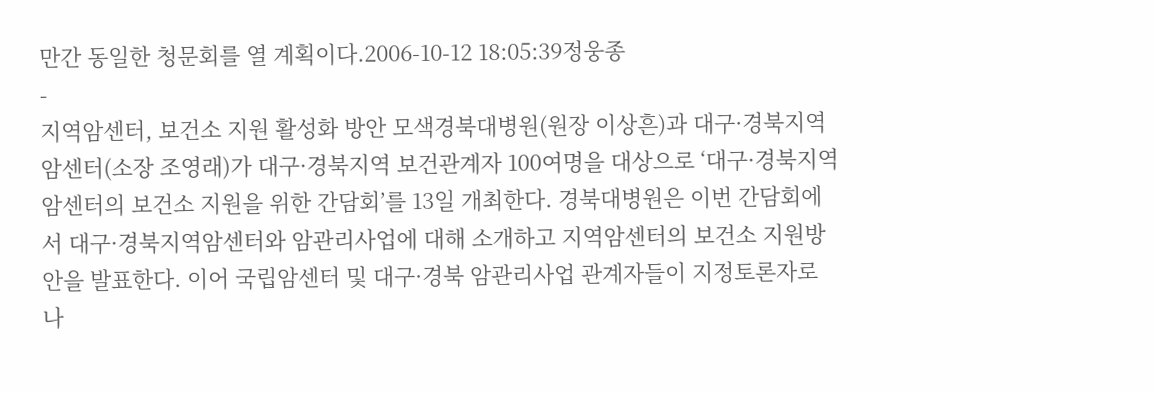만간 동일한 청문회를 열 계획이다.2006-10-12 18:05:39정웅종
-
지역암센터, 보건소 지원 활성화 방안 모색경북대병원(원장 이상흔)과 대구·경북지역암센터(소장 조영래)가 대구·경북지역 보건관계자 100여명을 대상으로 ‘대구·경북지역암센터의 보건소 지원을 위한 간담회’를 13일 개최한다. 경북대병원은 이번 간담회에서 대구·경북지역암센터와 암관리사업에 대해 소개하고 지역암센터의 보건소 지원방안을 발표한다. 이어 국립암센터 및 대구·경북 암관리사업 관계자들이 지정토론자로 나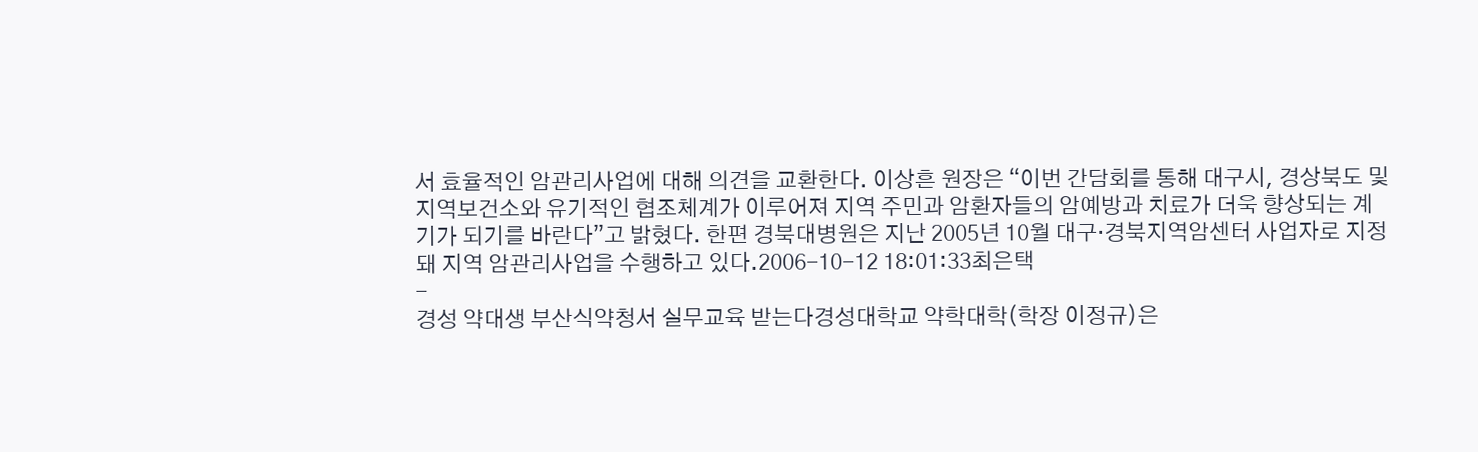서 효율적인 암관리사업에 대해 의견을 교환한다. 이상흔 원장은 “이번 간담회를 통해 대구시, 경상북도 및 지역보건소와 유기적인 협조체계가 이루어져 지역 주민과 암환자들의 암예방과 치료가 더욱 향상되는 계기가 되기를 바란다”고 밝혔다. 한편 경북대병원은 지난 2005년 10월 대구·경북지역암센터 사업자로 지정돼 지역 암관리사업을 수행하고 있다.2006-10-12 18:01:33최은택
-
경성 약대생 부산식약청서 실무교육 받는다경성대학교 약학대학(학장 이정규)은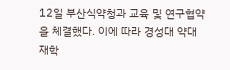12일 부산식약청과 교육 및 연구협약을 체결했다. 이에 따라 경성대 약대 재학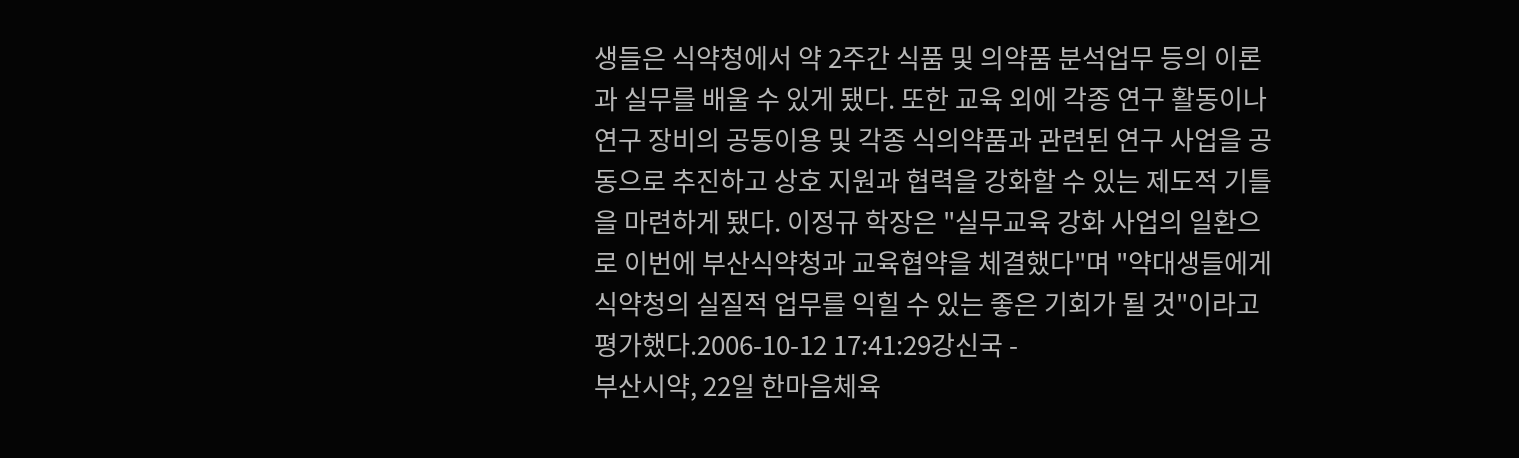생들은 식약청에서 약 2주간 식품 및 의약품 분석업무 등의 이론과 실무를 배울 수 있게 됐다. 또한 교육 외에 각종 연구 활동이나 연구 장비의 공동이용 및 각종 식의약품과 관련된 연구 사업을 공동으로 추진하고 상호 지원과 협력을 강화할 수 있는 제도적 기틀을 마련하게 됐다. 이정규 학장은 "실무교육 강화 사업의 일환으로 이번에 부산식약청과 교육협약을 체결했다"며 "약대생들에게 식약청의 실질적 업무를 익힐 수 있는 좋은 기회가 될 것"이라고 평가했다.2006-10-12 17:41:29강신국 -
부산시약, 22일 한마음체육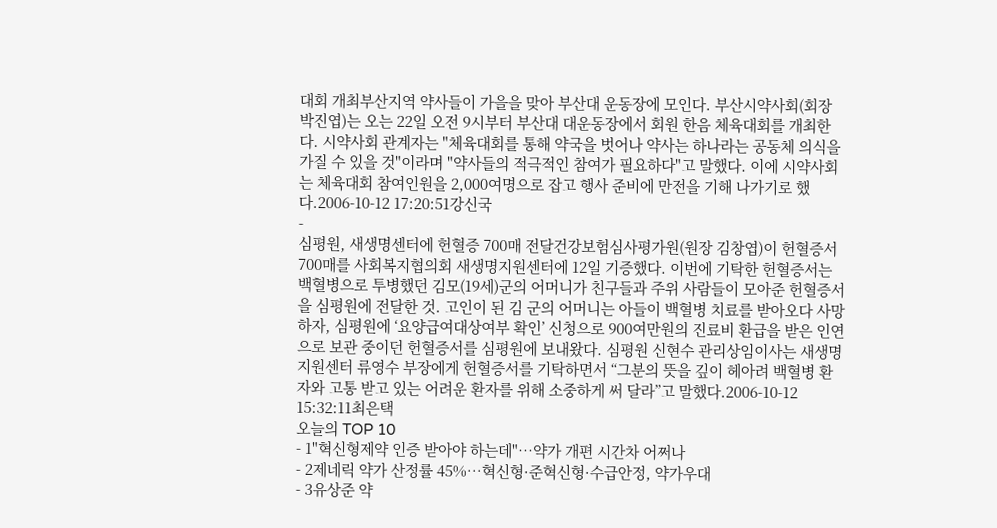대회 개최부산지역 약사들이 가을을 맞아 부산대 운동장에 모인다. 부산시약사회(회장 박진엽)는 오는 22일 오전 9시부터 부산대 대운동장에서 회원 한음 체육대회를 개최한다. 시약사회 관계자는 "체육대회를 통해 약국을 벗어나 약사는 하나라는 공동체 의식을 가질 수 있을 것"이라며 "약사들의 적극적인 참여가 필요하다"고 말했다. 이에 시약사회는 체육대회 참여인원을 2,000여명으로 잡고 행사 준비에 만전을 기해 나가기로 했다.2006-10-12 17:20:51강신국
-
심평원, 새생명센터에 헌혈증 700매 전달건강보험심사평가원(원장 김창엽)이 헌혈증서 700매를 사회복지협의회 새생명지원센터에 12일 기증했다. 이번에 기탁한 헌혈증서는 백혈병으로 투병했던 김모(19세)군의 어머니가 친구들과 주위 사람들이 모아준 헌혈증서을 심평원에 전달한 것. 고인이 된 김 군의 어머니는 아들이 백혈병 치료를 받아오다 사망하자, 심평원에 ‘요양급여대상여부 확인’ 신청으로 900여만원의 진료비 환급을 받은 인연으로 보관 중이던 헌혈증서를 심평원에 보내왔다. 심평원 신현수 관리상임이사는 새생명지원센터 류영수 부장에게 헌혈증서를 기탁하면서 “그분의 뜻을 깊이 헤아려 백혈병 환자와 고통 받고 있는 어려운 환자를 위해 소중하게 써 달라”고 말했다.2006-10-12 15:32:11최은택
오늘의 TOP 10
- 1"혁신형제약 인증 받아야 하는데"…약가 개편 시간차 어쩌나
- 2제네릭 약가 산정률 45%…혁신형·준혁신형·수급안정, 약가우대
- 3유상준 약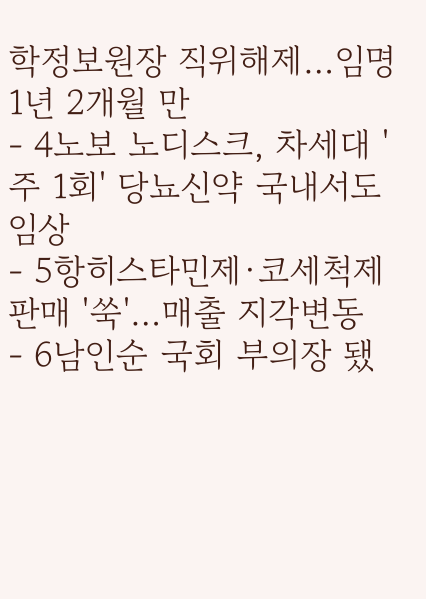학정보원장 직위해제…임명 1년 2개월 만
- 4노보 노디스크, 차세대 '주 1회' 당뇨신약 국내서도 임상
- 5항히스타민제·코세척제 판매 '쑥'…매출 지각변동
- 6남인순 국회 부의장 됐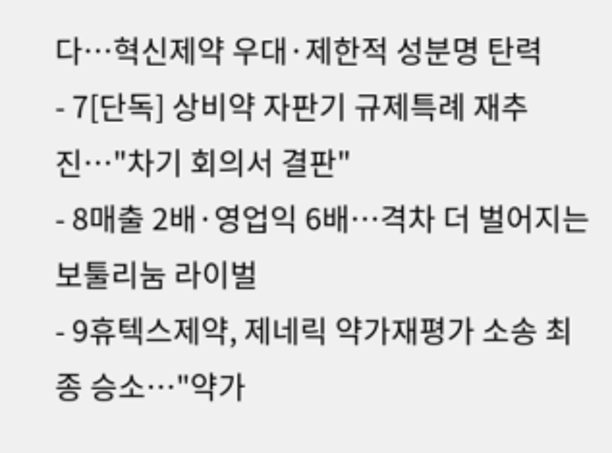다…혁신제약 우대·제한적 성분명 탄력
- 7[단독] 상비약 자판기 규제특례 재추진…"차기 회의서 결판"
- 8매출 2배·영업익 6배…격차 더 벌어지는 보툴리눔 라이벌
- 9휴텍스제약, 제네릭 약가재평가 소송 최종 승소…"약가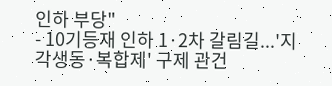인하 부당"
- 10기등재 인하 1·2차 갈림길...'지각생동·복합제' 구제 관건